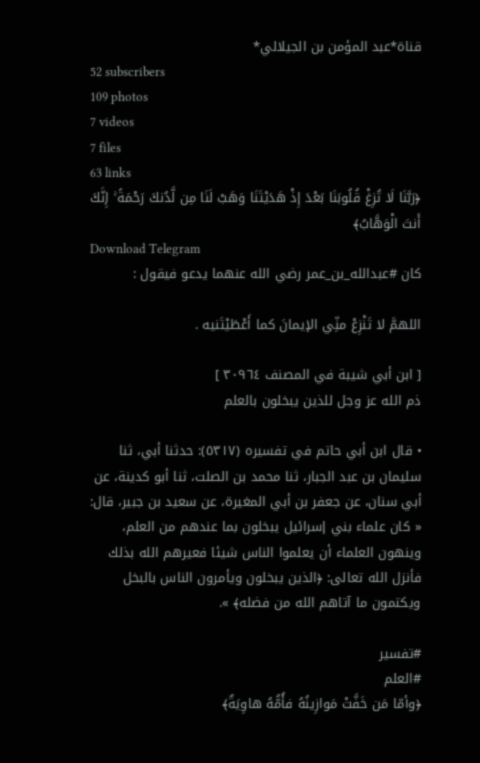قناة*عبد المؤمن بن الجيلالي*
52 subscribers
109 photos
7 videos
7 files
63 links
﴿رَبَّنَا لَا تُزِغْ قُلُوبَنَا بَعْدَ إِذْ هَدَيْتَنَا وَهَبْ لَنَا مِن لَّدُنكَ رَحْمَةً ۚ إِنَّكَ أَنتَ الْوَهَّابُ﴾
Download Telegram
كان #عبدالله_بن_عمر رضي الله عنهما يدعو فيقول :

اللهمَّ لا تَنْزِعْ منِّي الإيمانَ كما أَعْطَيْتَنيه .

[ ابن أبي شيبة في المصنف ٣٠٩٦٤ ]
ذم الله عز وجل للذين يبخلون بالعلم

• قال ابن أبي حاتم في تفسيره (٥٣١٧): حدثنا أبي، ثنا سليمان بن عبد الجبار، ثنا محمد بن الصلت، ثنا أبو كدينة، عن أبي سنان، عن جعفر بن أبي المغيرة، عن سعيد بن جبير، قال: « كان علماء بني إسرائيل يبخلون بما عندهم من العلم، وينهون العلماء أن يعلموا الناس شيئا فعيرهم الله بذلك فأنزل الله تعالى: ﴿الذين يبخلون ويأمرون الناس بالبخل ويكتمون ما آتاهم الله من فضله﴾ ».

#تفسير
#العلم
﴿وأمّا مَن خَفَّتْ مَوازِينُهُ فأُمُّهُ هاوِيَةٌ﴾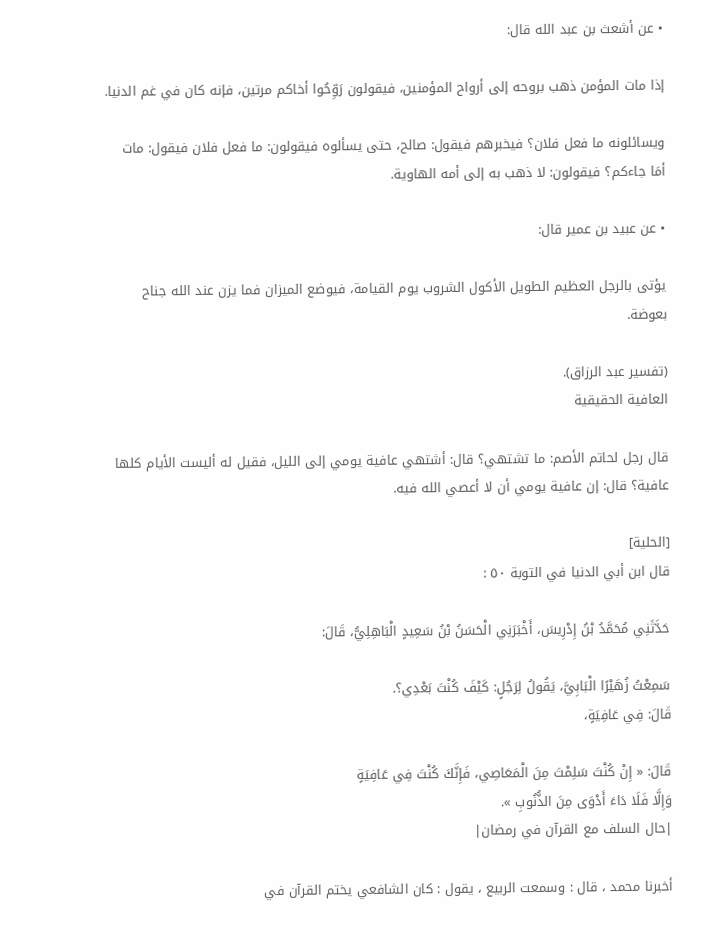• عن أشعث بن عبد الله قال:

إذا مات المؤمن ذهب بروحه إلى أرواح المؤمنين، فيقولون رَوِّحُوا أخاكم مرتين، فإنه كان في غم الدنيا.

ويسائلونه ما فعل فلان؟ فيخبرهم فيقول: صالح، حتى يسألوه فيقولون: ما فعل فلان فيقول: مات أمَا جاءكم؟ فيقولون: لا ذهب به إلى أمه الهاوية.

• عن عبيد بن عمير قال:

يؤتى بالرجل العظيم الطويل الأكول الشروب يوم القيامة، فيوضع الميزان فما يزن عند الله جناح بعوضة.

(تفسير عبد الرزاق).
العافية الحقيقية

قال رجل لحاتم الأصم: ما تشتهي؟ قال: أشتهي عافية يومي إلى الليل، فقيل له أليست الأيام كلها عافية؟ قال: إن عافية يومي أن ‌لا ‌أعصي ‌الله ‌فيه.

[الحلية]
قال ابن أبي الدنيا في التوبة ٥٠ :

حَدَّثَنِي مُحَمَّدُ بْنُ إِدْرِيسَ، أَخْبَرَنِي الْحَسَنُ بْنُ سَعِيدٍ الْبَاهِلِيُّ، قَالَ:

سَمِعْتُ زُهَيْرًا الْبَابِيَّ، يَقُولُ لِرَجُلٍ: كَيْفَ كُنْتَ بَعْدِي؟.
قَالَ: فِي عَافِيَةٍ،

قَالَ: « إِنْ كُنْتَ سَلِمْتَ مِنَ الْمَعَاصِي، فَإِنَّكَ كُنْتَ فِي عَافِيَةٍ
وَإِلَّا فَلَا دَاءَ أَدْوَى مِنَ الذُّنُوبِ ».
|حال السلف مع القرآن في رمضان|

أخبرنا محمد ، قال : وسمعت الربيع ، يقول : كان الشافعي يختم القرآن في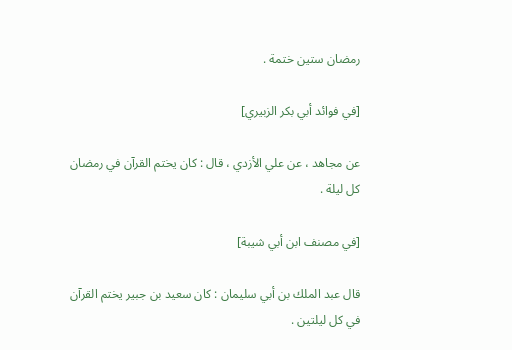رمضان ستين ختمة .

[في فوائد أبي بكر الزبيري]

عن مجاهد ، عن علي الأزدي ، قال : كان يختم القرآن في رمضان كل ليلة .

[في مصنف ابن أبي شيبة]

قال عبد الملك بن أبي سليمان : كان سعيد بن جبير يختم القرآن في كل ليلتين .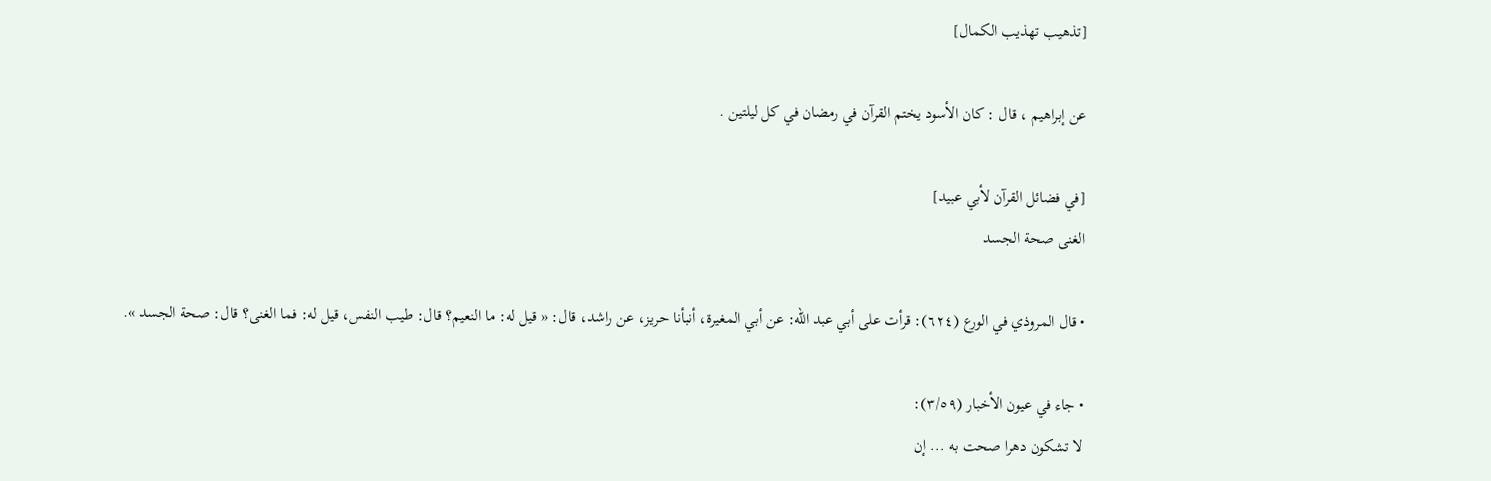[تذهيب تهذيب الكمال]

عن إبراهيم ، قال : كان الأسود يختم القرآن في رمضان في كل ليلتين .

[في فضائل القرآن لأبي عبيد]
الغنى صحة الجسد

• قال المروذي في الورع (٦٢٤): قرأت على أبي عبد الله: عن أبي المغيرة، أنبأنا حريز، عن راشد، قال: « قيل له: ما النعيم؟ قال: طيب النفس، قيل له: فما الغنى؟ قال: صحة الجسد ».

• جاء في عيون الأخبار (٣/٥٩):
لا تشكون دهرا صحت به ... إن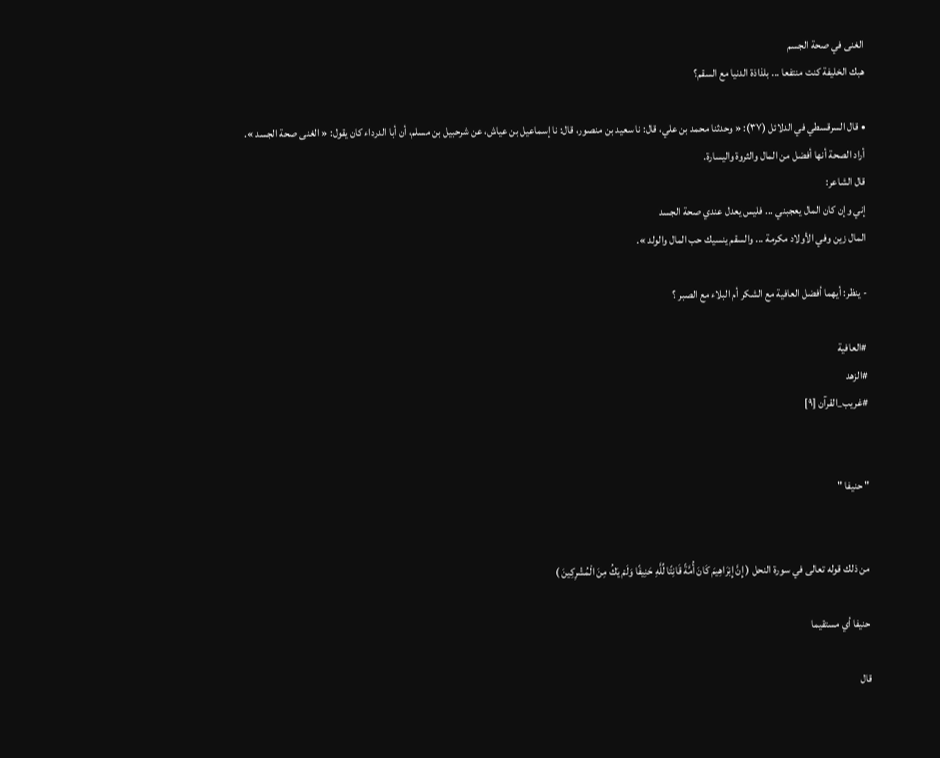الغنى في صحة الجسم
هبك الخليفة كنت منتفعا ... بلذاذة الدنيا مع السقم؟

• قال السرقسطي في الدلائل (٣٧): « وحدثنا محمد بن علي، قال: نا سعيد بن منصور، قال: نا إسماعيل بن عياش، عن شرحبيل بن مسلم، أن أبا الدرداء كان يقول: « الغنى صحة الجسد ».
أراد الصحة أنها أفضل من المال والثروة واليسارة.
قال الشاعر:
إني وإن كان المال يعجبني ... فليس يعدل عندي صحة الجسد
المال زين وفي الأولاد مكرمة ... والسقم ينسيك حب المال والولد ».

- ينظر: أيهما أفضل العافية مع الشكر أم البلاء مع الصبر ؟

#العافية
#الزهد
#غريب_القرآن [٩]


" حنيفا "


من ذلك قوله تعالى في سورة النحل ( إِنَّ إِبْرَاهِيمَ كَانَ أُمَّةً قَانِتًا لِّلَّهِ حَنِيفًا وَلَمْ يَكُ مِنَ الْمُشْرِكِينَ )

حنيفا أي مستقيما

قال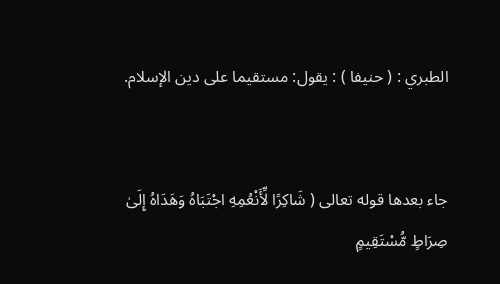الطبري : ( حنيفا ) : يقول: مستقيما على دين الإسلام.


جاء بعدها قوله تعالى ( شَاكِرًا لِّأَنْعُمِهِ اجْتَبَاهُ وَهَدَاهُ إِلَىٰ صِرَاطٍ مُّسْتَقِيمٍ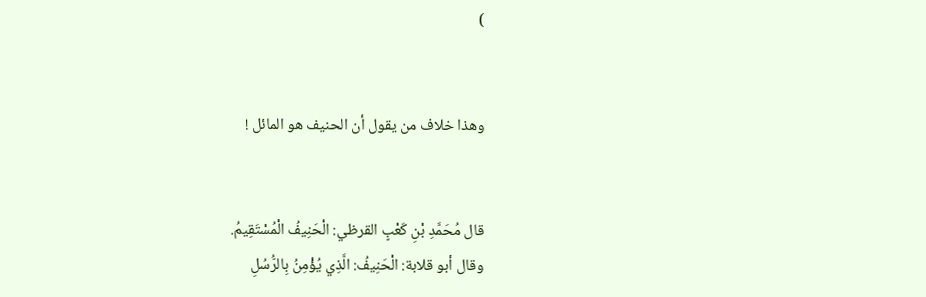)


وهذا خلاف من يقول أن الحنيف هو المائل !


قال مُحَمَّدِ بْنِ كَعْبٍ القرظي: الْحَنِيفُ الْمُسْتَقِيمُ.
وقال أبو قلابة: الْحَنِيفُ: الَّذِي يُؤْمِنُ بِالرُّسُلِ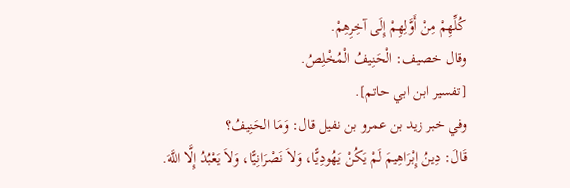كُلِّهِمْ مِنْ أَوَّلِهِمْ إِلَى آخِرِهِمْ.
وقال خصيف: الْحَنِيفُ الْمُخْلِصُ.
[تفسير ابن ابي حاتم].
وفي خبر زيد بن عمرو بن نفيل قال: وَمَا الحَنِيفُ؟
قَالَ: دِينُ إِبْرَاهِيمَ لَمْ يَكُنْ يَهُودِيًّا، وَلاَ نَصْرَانِيًّا، وَلاَ يَعْبُدُ إِلَّا اللَّهَ.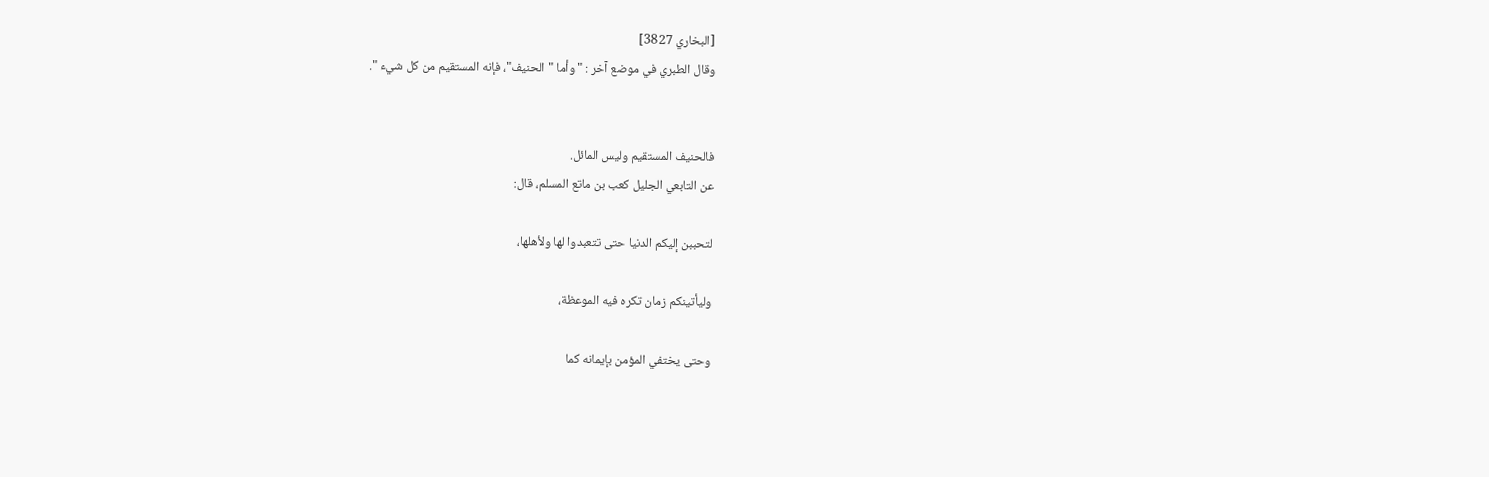[البخاري 3827]
وقال الطبري في موضع آخر : " وأما "الحنيف"، فإنه المستقيم من كل شيء ".


فالحنيف المستقيم وليس المائل.
عن التابعي الجليل كعب بن ماتع المسلم، قال:

لتحببن إليكم الدنيا حتى تتعبدوا لها ولأهلها،

وليأتينكم زمان تكره فيه الموعظة،

وحتى يختفي المؤمن بإيمانه كما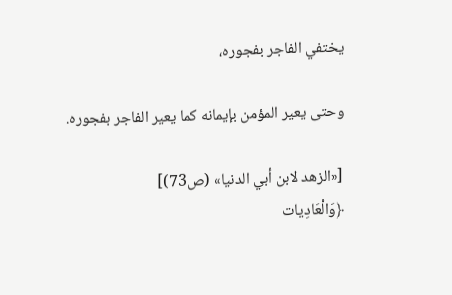يختفي ‌الفاجر ‌بفجوره،

وحتى يعير المؤمن بإيمانه كما يعير ‌الفاجر ‌بفجوره.

[«الزهد لابن أبي الدنيا» (ص73)]
﴿وَالْعَادِيات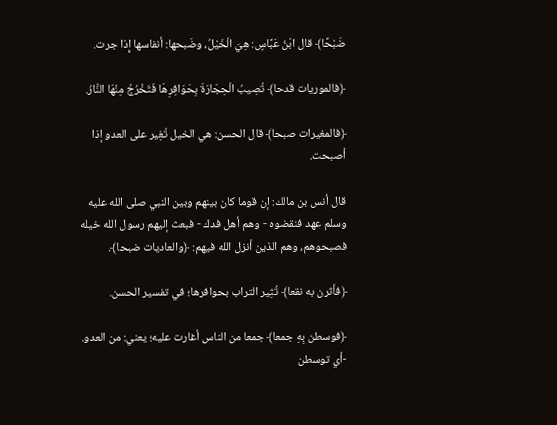ضَبْحًا﴾ قال ابْنُ عَبَّاسٍ: هِيَ الْخَيْلُ، وضَبحها: أنفاسها إِذا جرت.

﴿فالموريات قدحا﴾ تُصِيبُ الْحِجَارَةَ بِحَوَافِرِهَا فَتَخْرُجُ مِنْهَا النَّارُ.

﴿فالمغيرات صبحا﴾ قال الحسن: هي الخيل تُغِير على العدو إذا أصبحت.

قال أنس بن مالك: إن قوما كان بينهم وبين النبي صلى الله عليه وسلم عهد فنقضوه - وهم أهل فدك - فبعث إليهم رسول الله خيله فصبحوهم، وهم الذين أنزل الله فيهم: ﴿والعاديات ضبحا﴾.

﴿فأثرن به نقعا﴾ تُثِير التراب بحوافرها؛ في تفسير الحسن.

﴿فوسطن بِهِ جمعا﴾ جمعا من الناس أغارت عليه؛ يعني: من العدو. -أي توسطن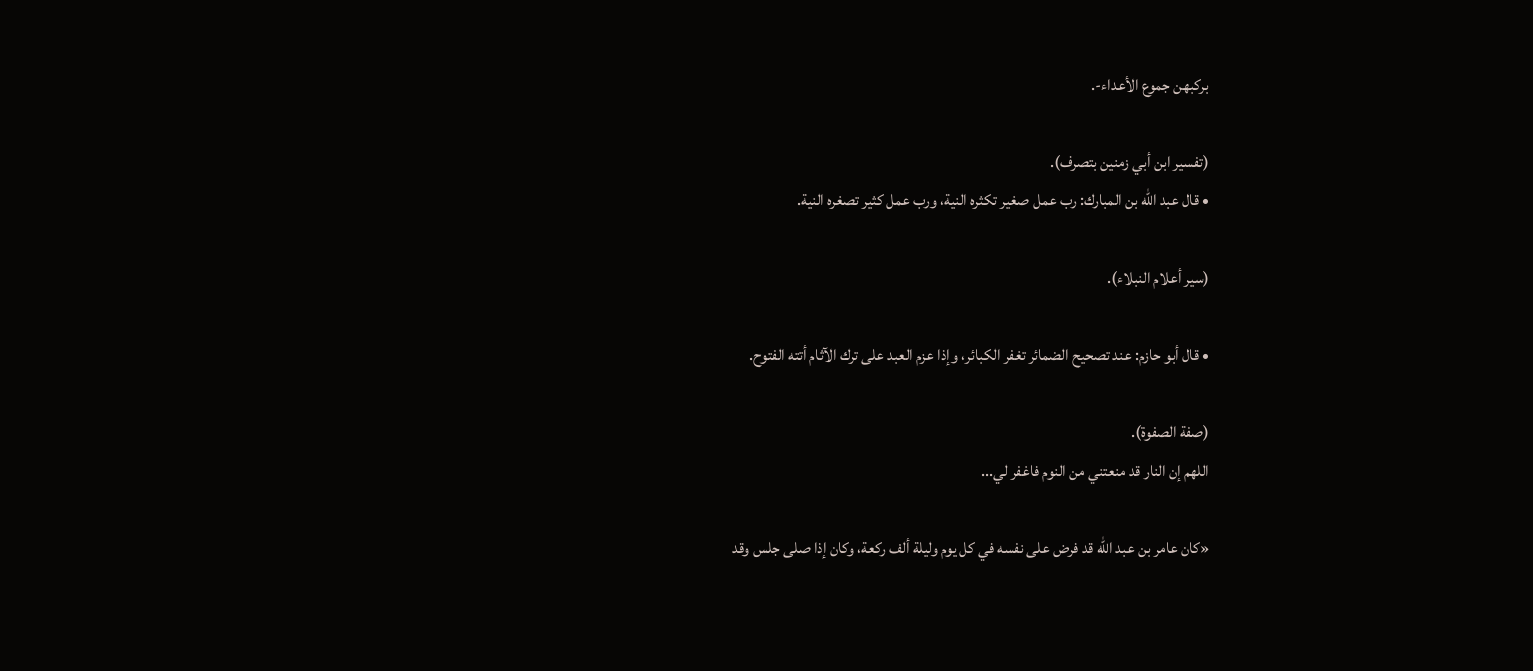بركبهن جموع الأعداء-.

(تفسير ابن أبي زمنين بتصرف).
• قال عبد الله بن المبارك: رب عمل صغير تكثره النية، ورب عمل كثير تصغره النية.

(سير أعلام النبلاء).

• قال أبو حازم: عند تصحيح الضمائر تغفر الكبائر، وإذا عزم العبد على ترك الآثام أتته الفتوح.

(صفة الصفوة).
اللهم إن النار قد منعتني من النوم فاغفر لي...

«كان عامر بن عبد الله قد فرض على نفسه في كل يوم وليلة ألف ركعة، وكان إذا صلى جلس وقد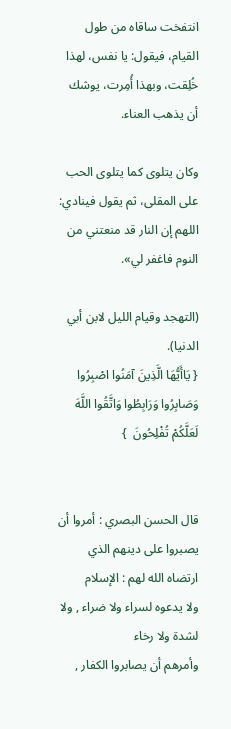انتفخت ساقاه من طول القيام، فيقول: يا نفس، لهذا خُلِقت، وبهذا أُمِرت، يوشك أن يذهب العناء.

وكان يتلوى كما يتلوى الحب على المقلى، ثم يقول فينادي: اللهم إن النار قد منعتني من النوم فاغفر لي».

(التهجد وقيام الليل لابن أبي الدنيا).
{ يَاأَيُّهَا الَّذِينَ آمَنُوا اصْبِرُوا وَصَابِرُوا وَرَابِطُوا وَاتَّقُوا اللَّهَ لَعَلَّكُمْ تُفْلِحُونَ  }


قال الحسن البصري : أمروا أن يصبروا على دينهم الذي ارتضاه الله لهم : الإسلام
ولا يدعوه لسراء ولا ضراء , ولا لشدة ولا رخاء
وأمرهم أن يصابروا الكفار ,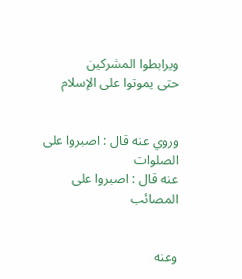ويرابطوا المشركين
حتى يموتوا على الإسلام


وروي عنه قال : اصبروا على الصلوات
عنه قال : اصبروا على المصائب


وعنه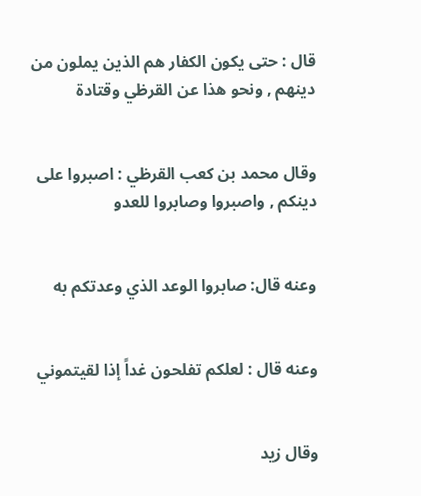قال : حتى يكون الكفار هم الذين يملون من دينهم , ونحو هذا عن القرظي وقتادة


وقال محمد بن كعب القرظي : اصبروا على دينكم , واصبروا وصابروا للعدو


وعنه قال: صابروا الوعد الذي وعدتكم به


وعنه قال : لعلكم تفلحون غداً إذا لقيتموني


وقال زيد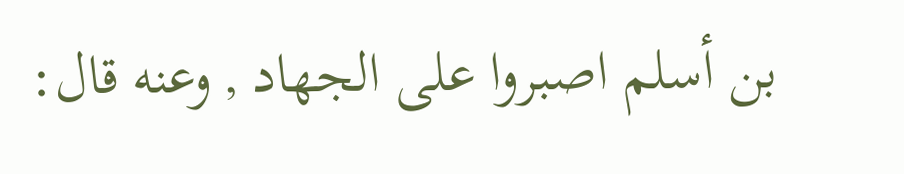بن أسلم اصبروا على الجهاد , وعنه قال: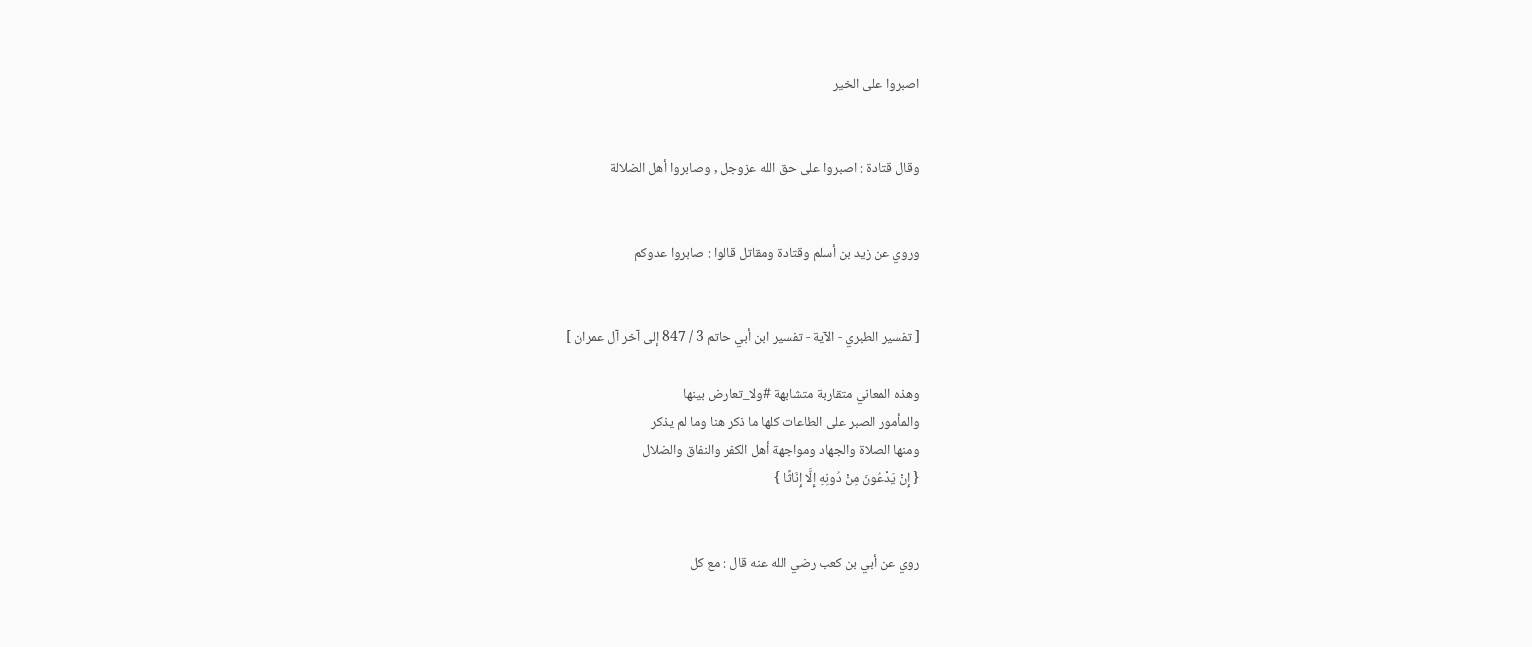اصبروا على الخير


وقال قتادة : اصبروا على حق الله عزوجل , وصابروا أهل الضلالة


وروي عن زيد بن أسلم وقتادة ومقاتل قالوا : صابروا عدوكم


[ تفسير الطبري - الآية - تفسير ابن أبي حاتم 3 / 847 إلى آخر آل عمران ]

وهذه المعاني متقاربة متشابهة #ولا_تعارض بينها
والمأمور الصبر على الطاعات كلها ما ذكر هنا وما لم يذكر
ومنها الصلاة والجهاد ومواجهة أهل الكفر والنفاق والضلال
{ إِنْ يَدْعُونَ مِنْ دُونِهِ إِلَّا إِنَاثًا }


روي عن أبي بن كعب رضي الله عنه قال : مع كل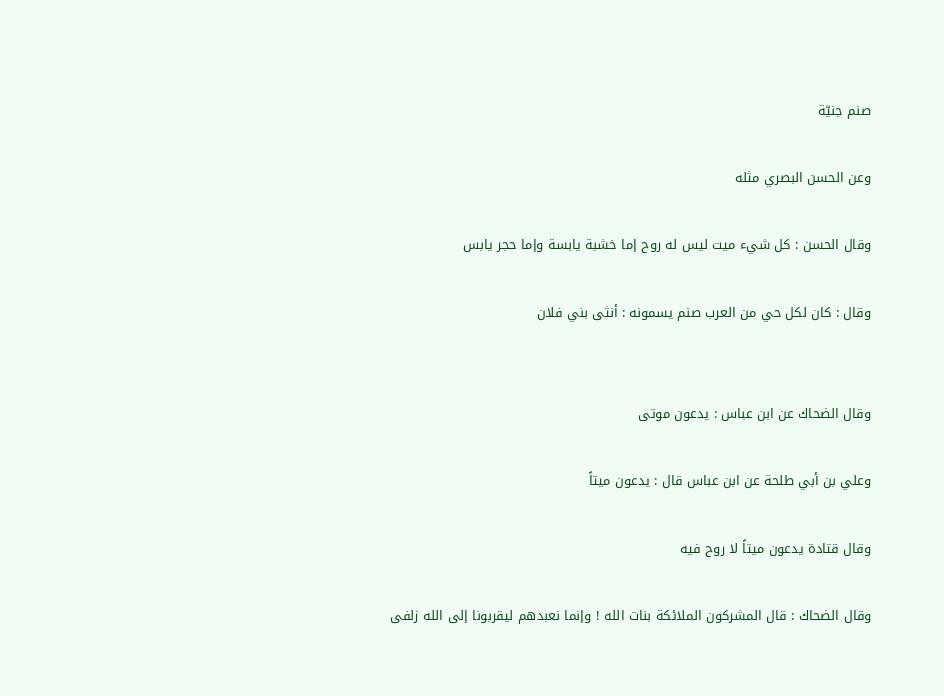صنم جنيّة

وعن الحسن البصري مثله

وقال الحسن : كل شيء ميت ليس له روح إما خشبة يابسة وإما حجر يابس

وقال : كان لكل حي من العرب صنم يسمونه : أنثى بني فلان


وقال الضحاك عن ابن عباس : يدعون موتى

وعلي بن أبي طلحة عن ابن عباس قال : يدعون ميتاً

وقال قتادة يدعون ميتاً لا روح فيه

وقال الضحاك : قال المشركون الملائكة بنات الله ! وإنما نعبدهم ليقربونا إلى الله زلفى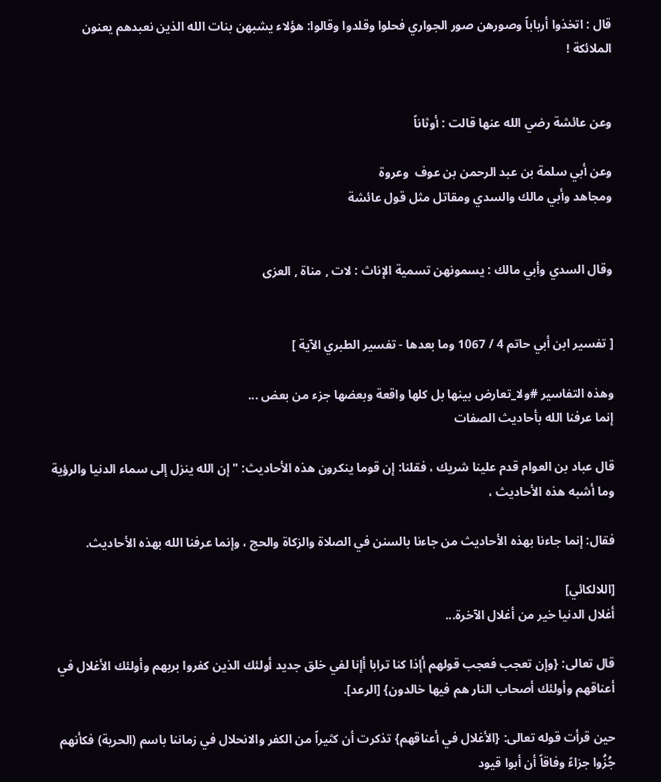قال : اتخذوا أرباباً وصورهن صور الجواري فحلوا وقلدوا وقالوا: هؤلاء يشبهن بنات الله الذين نعبدهم يعنون الملائكة !


وعن عائشة رضي الله عنها قالت : أوثاناً

وعن أبي سلمة بن عبد الرحمن بن عوف  وعروة
ومجاهد وأبي مالك والسدي ومقاتل مثل قول عائشة


وقال السدي وأبي مالك : يسمونهن تسمية الإناث : لات , مناة , العزى


[ تفسير ابن أبي حاتم 4 / 1067 وما بعدها - تفسير الطبري الآية ]

وهذه التفاسير #ولا_تعارض بينها بل كلها واقعة وبعضها جزء من بعض ...
إنما ‌عرفنا ‌الله بأحاديث الصفات

قال عباد بن العوام قدم علينا شريك ، فقلنا: إن قوما ينكرون هذه الأحاديث: " إن الله ينزل إلى سماء الدنيا والرؤية وما أشبه هذه الأحاديث ،

فقال: إنما جاءنا بهذه الأحاديث من جاءنا بالسنن في الصلاة والزكاة والحج ، وإنما ‌عرفنا ‌الله ‌بهذه ‌الأحاديث.

[اللالكائي]
أغلال الدنيا خير من أغلال الآخرة...

قال تعالى: {وإن تعجب فعجب قولهم أإذا كنا ترابا أإنا لفي خلق جديد أولئك الذين كفروا بربهم وأولئك الأغلال في أعناقهم وأولئك أصحاب النار هم فيها خالدون} [الرعد].

حين قرأت قوله تعالى: {الأغلال في أعناقهم} تذكرت أن كثيراً من الكفر والانحلال في زماننا باسم (الحرية) فكأنهم جُزُوا جزاءً وفاقاً أن أبوا قيود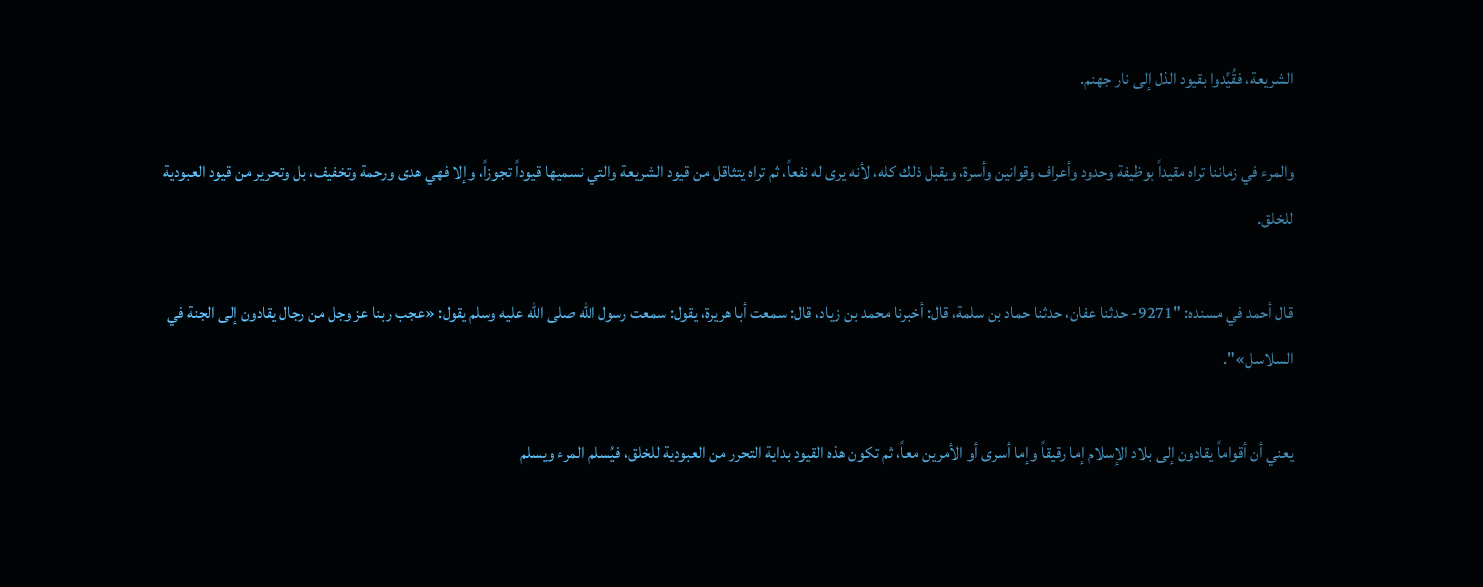الشريعة، فقُيِّدوا بقيود الذل إلى نار جهنم.

والمرء في زماننا تراه مقيداً بوظيفة وحدود وأعراف وقوانين وأسرة، ويقبل ذلك كله، لأنه يرى له نفعاً، ثم تراه يتثاقل من قيود الشريعة والتي نسميها قيوداً تجوزاً، وإلا فهي هدى ورحمة وتخفيف، بل وتحرير من قيود العبودية للخلق.

قال أحمد في مسنده: "9271- حدثنا عفان، حدثنا حماد بن سلمة، قال: أخبرنا محمد بن زياد، قال: سمعت أبا هريرة، يقول: سمعت رسول الله صلى الله عليه وسلم يقول: «عجب ربنا عز وجل من رجال يقادون إلى الجنة في السلاسل»".

يعني أن أقواماً يقادون إلى بلاد الإسلام إما رقيقاً وإما أسرى أو الأمرين معاً، ثم تكون هذه القيود بداية التحرر من العبودية للخلق، فيُسلم المرء ويسلم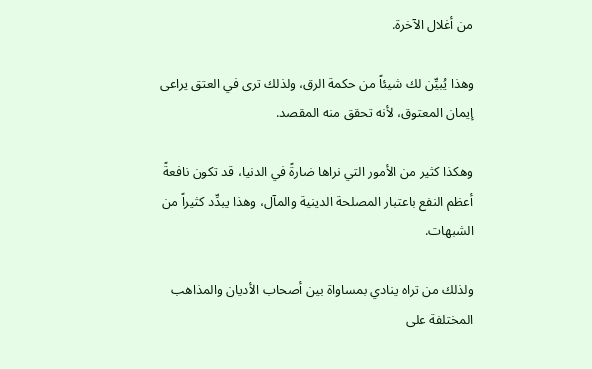من أغلال الآخرة.

وهذا يُبيِّن لك شيئاً من حكمة الرق، ولذلك ترى في العتق يراعى إيمان المعتوق، لأنه تحقق منه المقصد.

وهكذا كثير من الأمور التي نراها ضارةً في الدنيا، قد تكون نافعةً أعظم النفع باعتبار المصلحة الدينية والمآل، وهذا يبدِّد كثيراً من الشبهات.

ولذلك من تراه ينادي بمساواة بين أصحاب الأديان والمذاهب المختلفة على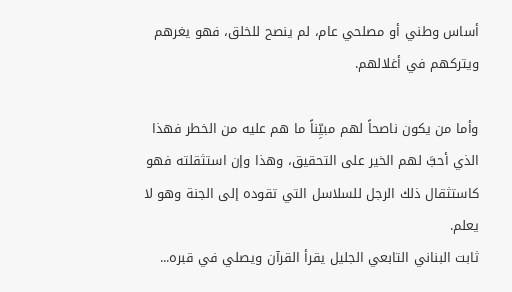أساس وطني أو مصلحي عام، لم ينصح للخلق، فهو يغرهم ويتركهم في أغلالهم.

وأما من يكون ناصحاً لهم مبيِّناً ما هم عليه من الخطر فهذا الذي أحبَّ لهم الخير على التحقيق، وهذا وإن استثقلته فهو كاستثقال ذلك الرجل للسلاسل التي تقوده إلى الجنة وهو لا يعلم.
ثابت البناني التابعي الجليل يقرأ القرآن ويصلي في قبره...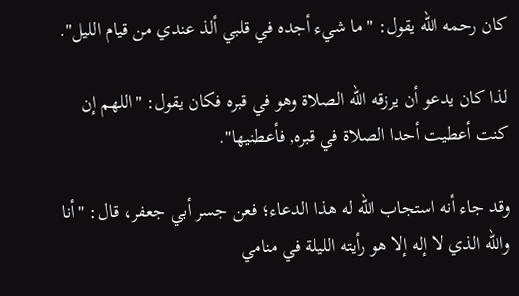كان رحمه الله يقول: "ما شيء أجده في قلبي ألذ عندي من قيام الليل".

لذا كان يدعو أن يرزقه الله الصلاة وهو في قبره فكان يقول: "اللهم إن كنت أعطيت أحدا الصلاة في قبره, فأعطنيها".

وقد جاء أنه استجاب الله له هذا الدعاء؛ فعن جسر أبي جعفر، قال: "أنا والله الذي لا إله إلا هو رأيته الليلة في منامي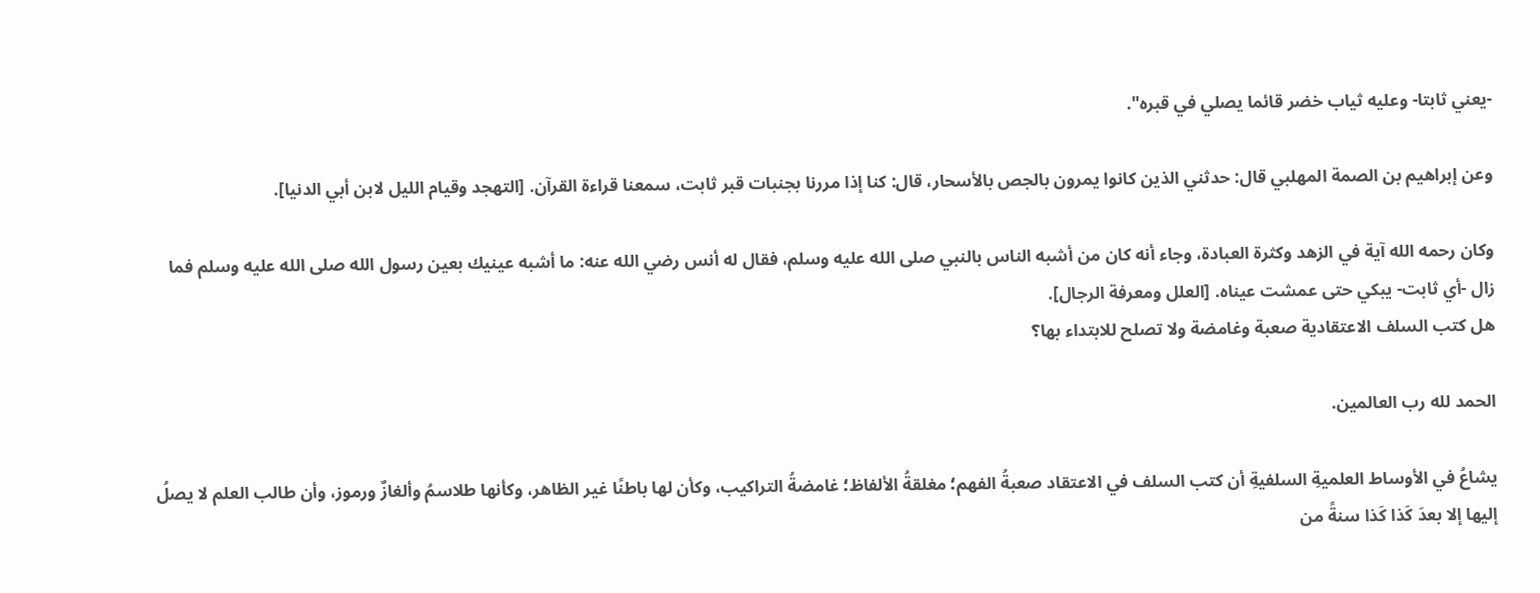-يعني ثابتا- وعليه ثياب خضر قائما يصلي في قبره".

وعن إبراهيم بن الصمة المهلبي قال: حدثني الذين كانوا يمرون بالجص بالأسحار، قال: كنا إذا مررنا بجنبات قبر ثابت، سمعنا قراءة القرآن. [التهجد وقيام الليل لابن أبي الدنيا].

وكان رحمه الله آية في الزهد وكثرة العبادة، وجاء أنه كان من أشبه الناس بالنبي صلى الله عليه وسلم، فقال له أنس رضي الله عنه: ما أشبه عينيك بعين رسول الله صلى الله عليه وسلم فما زال -أي ثابت- يبكي حتى عمشت عيناه. [العلل ومعرفة الرجال].
هل كتب السلف الاعتقادية صعبة وغامضة ولا تصلح للابتداء بها؟

الحمد لله رب العالمين.

يشاعُ في الأوساط العلميةِ السلفيةِ أن كتب السلف في الاعتقاد صعبةُ الفهم؛ مغلقةُ الألفاظ؛ غامضةُ التراكيب، وكأن لها باطنًا غير الظاهر، وكأنها طلاسمُ وألغازٌ ورموز، وأن طالب العلم لا يصلُ إليها إلا بعدَ كَذا كَذا سنةً من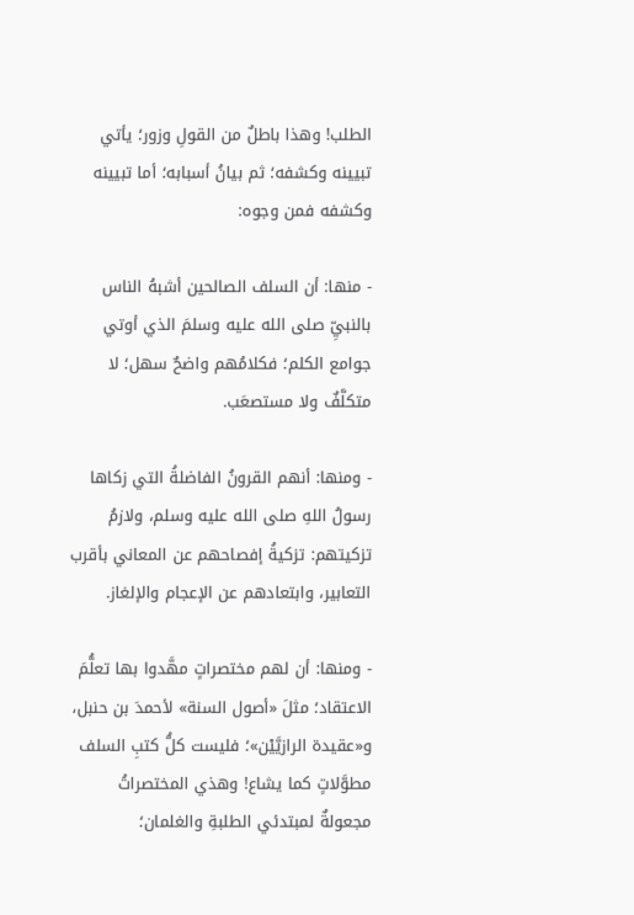الطلب! وهذا باطلٌ من القولِ وزور؛ يأتي تبيينه وكشفه؛ ثم بيانُ أسبابه؛ أما تبيينه وكشفه فمن وجوه:

- منها: أن السلف الصالحين أشبهُ الناس بالنبيِّ صلى الله عليه وسلمَ الذي أوتي جوامع الكلم؛ فكلامُهم واضحٌ سهل؛ لا متكلَّفٌ ولا مستصعَب.

- ومنها: أنهم القرونُ الفاضلةُ التي زكاها رسولُ اللهِ صلى الله عليه وسلم، ولازمُ تزكيتهم: تزكيةُ إفصاحهم عن المعاني بأقرب التعابير، وابتعادهم عن الإعجام والإلغاز.

- ومنها: أن لهم مختصراتٍ مهَّدوا بها تعلُّمَ الاعتقاد؛ مثلَ «أصول السنة» لأحمدَ بن حنبل، و«عقيدة الرازيَّيْن»؛ فليست كلُّ كتبِ السلف مطوَّلاتٍ كما يشاع! وهذي المختصراتُ مجعولةٌ لمبتدئي الطلبةِ والغلمان؛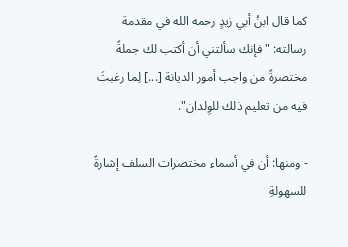كما قال ابنُ أبي زيدٍ رحمه الله في مقدمة رسالته: "فإنك سألتني أن أكتب لك جملةً مختصرةً من واجب أمور الديانة [...] لِما رغبتَ فيه من تعليم ذلك للوِلدان".

- ومنها: أن في أسماء مختصرات السلف إشارةً للسهولةِ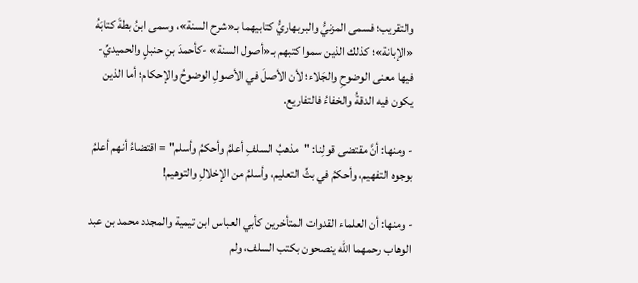والتقريب؛ فسمى المزنيُّ والبربهاريُّ كتابيهما بـ«شرح السنة»، وسمى ابنُ بطةَ كتابَهُ «الإبانة»؛ كذلك الذين سموا كتبهم بـ«أصول السنة» -كأحمدَ بنِ حنبلٍ والحميديِّ- فيها معنى الوضوحِ والجَلاء؛ لأن الأصلَ في الأصولِ الوضوحُ والإحكام؛ أما الذين يكون فيه الدقةُ والخفاءُ فالتفاريع.

- ومنها: أنَّ مقتضى قولِنا: "مذهبُ السلفِ أعلمُ وأحكمُ وأسلم" = اقتضاءُ أنهم أعلمُ بوجوه التفهيم، وأحكمُ في بثِّ التعليم، وأسلمُ من الإخلالِ والتوهيم!

- ومنها: أن العلماء القدوات المتأخرين كأبي العباس ابن تيمية والمجدد محمد بن عبد الوهاب رحمهما الله ينصحون بكتب السلف، ولم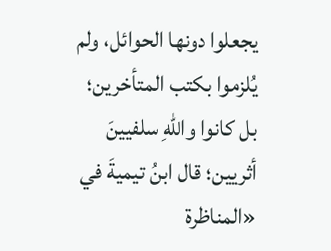يجعلوا دونها الحوائل، ولم يُلزموا بكتب المتأخرين؛ بل كانوا واللهِ سلفيينَ أثريين؛ قال ابنُ تيميةَ في «المناظرة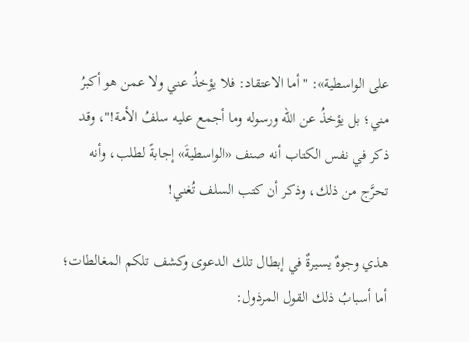على الواسطية»: "أما الاعتقاد: فلا يؤخذُ عني ولا عمن هو أكبرُ مني؛ بل يؤخذُ عن الله ورسوله وما أجمع عليه سلفُ الأمة!"، وقد ذكر في نفس الكتاب أنه صنف «الواسطيةَ» إجابةً لطلب، وأنه تحرَّج من ذلك، وذكر أن كتب السلف تُغني!

هذي وجوهٌ يسيرةٌ في إبطال تلك الدعوى وكشف تلكم المغالطات؛ أما أسبابُ ذلك القول المرذول: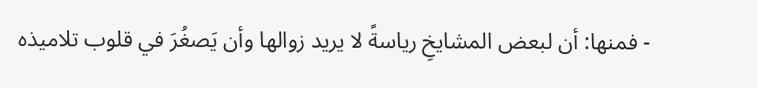- فمنها: أن لبعض المشايخِ رياسةً لا يريد زوالها وأن يَصغُرَ في قلوب تلاميذه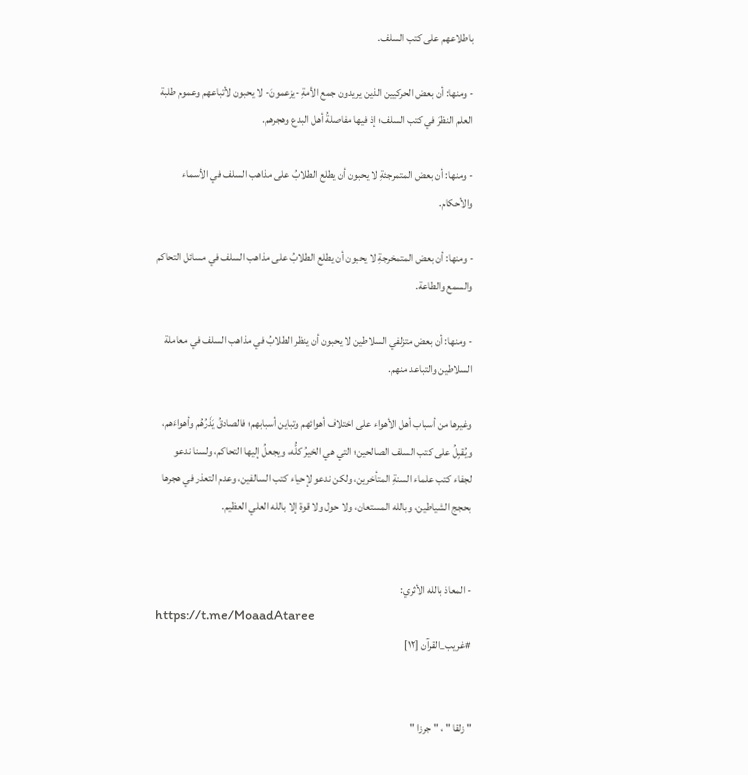باطلاعهم على كتب السلف.

- ومنها: أن بعض الحركيين الذين يريدون جمع الأمةِ -يزعمونَ- لا يحبون لأتباعهم وعموم طلبة العلم النظرَ في كتب السلف؛ إذ فيها مفاصلةُ أهل البدع وهجرهم.

- ومنها: أن بعض المتمرجئةِ لا يحبون أن يطلع الطلابُ على مذاهب السلف في الأسماء والأحكام.

- ومنها: أن بعض المتمخرجةِ لا يحبون أن يطلع الطلابُ على مذاهب السلف في مسائل التحاكم والسمع والطاعة.

- ومنها: أن بعض متزلفي السلاطين لا يحبون أن ينظر الطلابُ في مذاهب السلف في معاملة السلاطين والتباعد منهم.

وغيرها من أسباب أهل الأهواء على اختلاف أهوائهم وتباين أسبابهم؛ فالصادقُ يَذَرُهُم وأهواءَهم، ويُقبِلُ على كتب السلف الصالحين؛ التي هي الخيرُ كلُّه، ويجعلُ إليها التحاكم، ولسنا ندعو لجفاء كتب علماء السنةِ المتأخرين، ولكن ندعو لإحياء كتب السالفين، وعدم التعذر في هجرها بحجج الشياطين، وبالله المستعان، ولا حول ولا قوة إلا بالله العلي العظيم.


- المعاذ بالله الأثري:
https://t.me/MoaadAtaree
#غريب_القرآن [١٢]


" زلقا " ، " جرزا "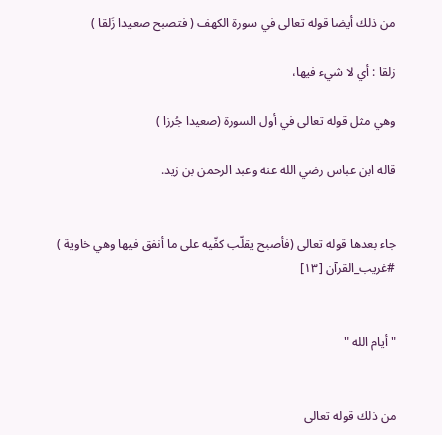من ذلك أيضا قوله تعالى في سورة الكهف ( فتصبح صعيدا زَلقا )

زلقا : أي لا شيء فيها،

وهي مثل قوله تعالى في أول السورة (صعيدا جُرزا )

قاله ابن عباس رضي الله عنه وعبد الرحمن بن زيد.


جاء بعدها قوله تعالى (فأصبح يقلّب كفّيه على ما أنفق فيها وهي خاوية )
#غريب_القرآن [١٣]


" أيام الله "


من ذلك قوله تعالى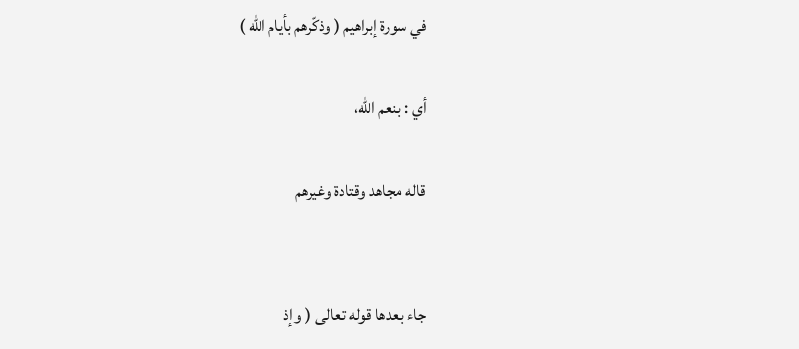في سورة إبراهيم ( وذكّرهم بأيام الله )

أي : بنعم الله،

قاله مجاهد وقتادة وغيرهم


جاء بعدها قوله تعالى ( وإذ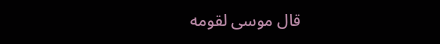قال موسى لقومه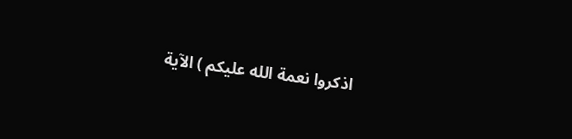اذكروا نعمة الله عليكم ) الآية